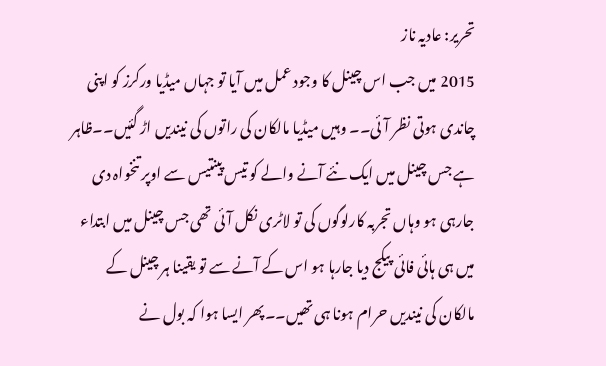تحریر: عادیہ ناز
2015 میں جب اس چینل کا وجود عمل میں آیا تو جہاں میڈیا ورکرز کو اپنی چاندی ہوتی نظر آئی۔۔ وہیں میڈیا مالکان کی راتوں کی نیندیں اڑ گئیں۔۔ظاہر ہے جس چینل میں ایک نئے آنے والے کو تیس پینتیس سے اوپر تنخواہ دی جارہی ہو وہاں تجربہ کارلوگوں کی تو لاٹری نکل آئی تھی جس چینل میں ابتداء میں ہی ہائی فائی پیکج دیا جارہا ہو اس کے آنے سے تو یقینا ہر چینل کے مالکان کی نیندیں حرام ہونا ہی تھیں۔۔پھر ایسا ہوا کہ بول نے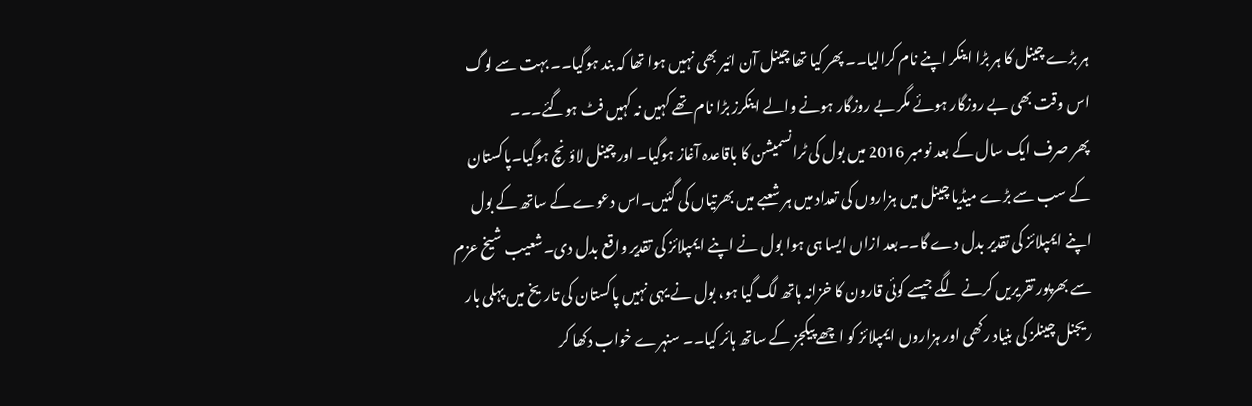ہر بڑے چینل کا ہر بڑا اینکر اپنے نام کرالیا۔۔ پھر کیا تھا چینل آن ائیر بھی نہیں ہوا تھا کہ بند ہوگیا۔۔ بہت سے لوگ اس وقت بھی بے روزگار ہوئے مگر بے روزگار ہونے والے اینکرز بڑا نام تھے کہیں نہ کہیں فٹ ہوگئے۔۔۔
پھر صرف ایک سال کے بعد نومبر 2016 میں بول کی ٹرانسمیشن کا باقاعدہ آغاز ہوگیا۔ اور چینل لاؤنچ ہوگیا۔پاکستان کے سب سے بڑے میڈیا چینل میں ہزاروں کی تعداد میں ہر شعبے میں بھرتیاں کی گئیں۔اس دعوے کے ساتھ کے بول اپنے ایمپلائز کی تقدیر بدل دے گا۔۔بعد ازاں ایسا ہی ہوا بول نے اپنے ایمپلائز کی تقدیر واقع بدل دی۔شعیب شیخ عزم سے بھرپور تقریریں کرنے لگے جیسے کوئی قارون کا خزانہ ہاتھ لگ گیا ہو، بول نے یہی نہیں پاکستان کی تاریخ میں پہلی بار ریجنل چینلز کی بنیاد رکھی اور ہزاروں ایمپلائز کو اچھے پیکجز کے ساتھ ہائر کیا۔۔ سنہرے خواب دکھا کر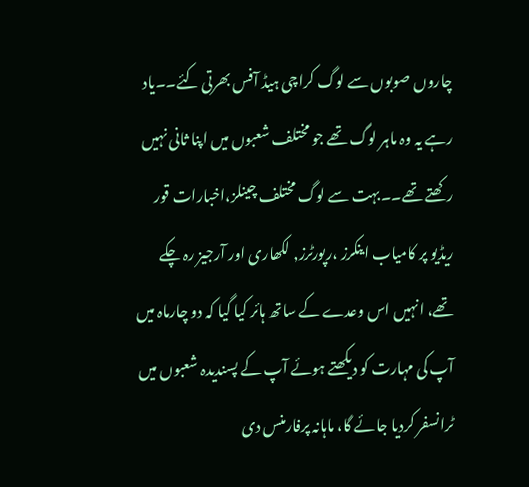چاروں صوبوں سے لوگ کراچی ہیڈ آفس بھرتی کئے۔۔یاد رہے یہ وہ ماہر لوگ تھے جو مختلف شعبوں میں اپنا ثانی نہیں رکھتے تھے۔۔بہت سے لوگ مختلف چینلز،اخبارات قور ریڈیو پر کامیاب اینکرز ،رپورٹرز, لکھاری اور آرجیز رہ چکے تھے، انہیں اس وعدے کے ساتھ ہائر کیا گیا کہ دو چارماہ میں آپ کی مہارت کو دیکھتے ہوئے آپ کے پسندیدہ شعبوں میں ٹرانسفر کردیا جائے گا، ماہانہ پرفارمنس دی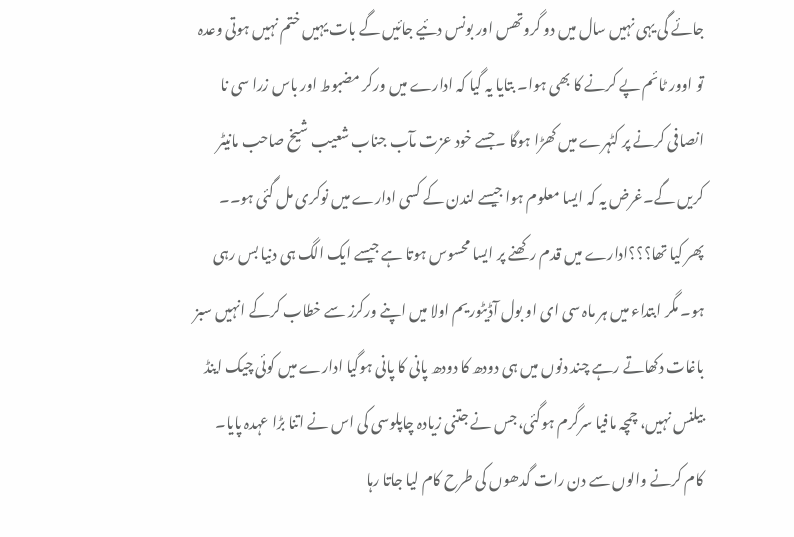جائے گی یہی نہیں سال میں دو گروتھس اور بونس دئیے جائیں گے بات یہیں ختم نہیں ہوتی وعدہ تو اوور ٹائم پے کرنے کا بھی ہوا۔ بتایا یہ گیا کہ ادارے میں ورکر مضبوط اور باس زرا سی نا انصافی کرنے پر کٹہرے میں کھڑا ہوگا ۔جسے خود عزت مآب جناب شعیب شیخ صاحب مانیٹر کریں گے۔غرض یہ کہ ایسا معلوم ہوا جیسے لندن کے کسی ادارے میں نوکری مل گئی ہو۔۔
پھر کیا تھا؟؟؟ادارے میں قدم رکھنے پر ایسا محسوس ہوتا ہے جیسے ایک الگ ہی دنیا بس رہی ہو۔ مگر ابتداء میں ہر ماہ سی ای او بول آڈیٹوریم اولا میں اپنے ورکرز سے خطاب کرکے انہیں سبز باغات دکھاتے رہے چند دنوں میں ہی دودھ کا دودھ پانی کا پانی ہوگیا ادارے میں کوئی چیک اینڈ بیلنس نہیں، چمچہ مافیا سرگرم ہوگئی،جس نے جتنی زیادہ چاپلوسی کی اس نے اتنا بڑا عہدہ پایا۔ کام کرنے والوں سے دن رات گدھوں کی طرح کام لیا جاتا رہا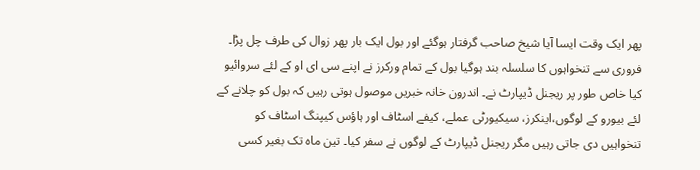پھر ایک وقت ایسا آیا شیخ صاحب گرفتار ہوگئے اور بول ایک بار پھر زوال کی طرف چل پڑا۔ فروری سے تنخواہوں کا سلسلہ بند ہوگیا بول کے تمام ورکرز نے اپنے سی ای او کے لئے سروائیو کیا خاص طور پر ریجنل ڈیپارٹ نے۔ اندرون خانہ خبریں موصول ہوتی رہیں کہ بول کو چلانے کے لئے بیورو کے لوگوں،اینکرز، سیکیورٹی عملے، کیفے اسٹاف اور ہاؤس کیپنگ اسٹاف کو تنخواہیں دی جاتی رہیں مگر ریجنل ڈیپارٹ کے لوگوں نے سفر کیا۔ تین ماہ تک بغیر کسی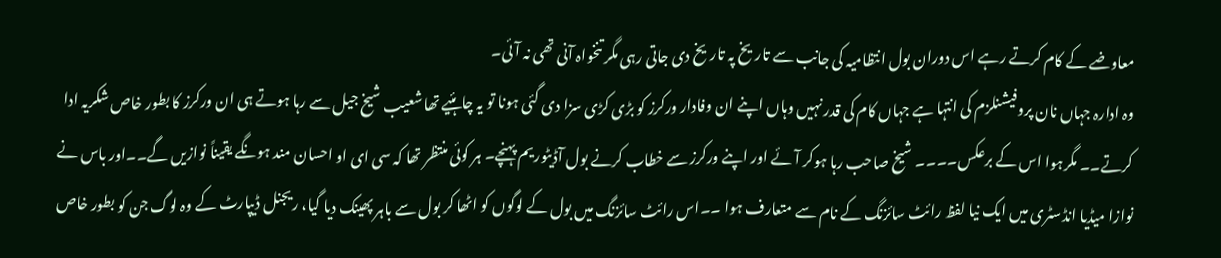معاوضے کے کام کرتے رہے اس دوران بول انتظامیہ کی جانب سے تاریخ پہ تاریخ دی جاتی رہی مگر تنخواہ آنی تھی نہ آئی۔
وہ ادارہ جہاں نان پروفیشنلزم کی انتہا ہے جہاں کام کی قدر نہیں وہاں اپنے ان وفادار ورکرز کو بڑی کڑی سزا دی گئی ہونا تو یہ چاہئیے تھا شعیب شیخ جیل سے رہا ہوتے ہی ان ورکرز کا بطور خاص شکریہ ادا کرتے۔۔ مگرہوا اس کے برعکس۔۔۔۔ شیخ صاحب رہا ہوکر آئے اور اپنے ورکرز سے خطاب کرنے بول آڈیٹوریم پہنچے۔ ہر کوئی منتظر تھا کہ سی ای او احسان مند ہونگے یقیناً نوازیں گے۔۔اور باس نے نوازا میڈیا انڈسٹری میں ایک نیا لفظ رائٹ سائزنگ کے نام سے متعارف ہوا ۔۔اس رائٹ سائزنگ میں بول کے لوگوں کو اٹھا کر بول سے باہر پھینک دیا گیا، ریجنل ڈیپارٹ کے وہ لوگ جن کو بطور خاص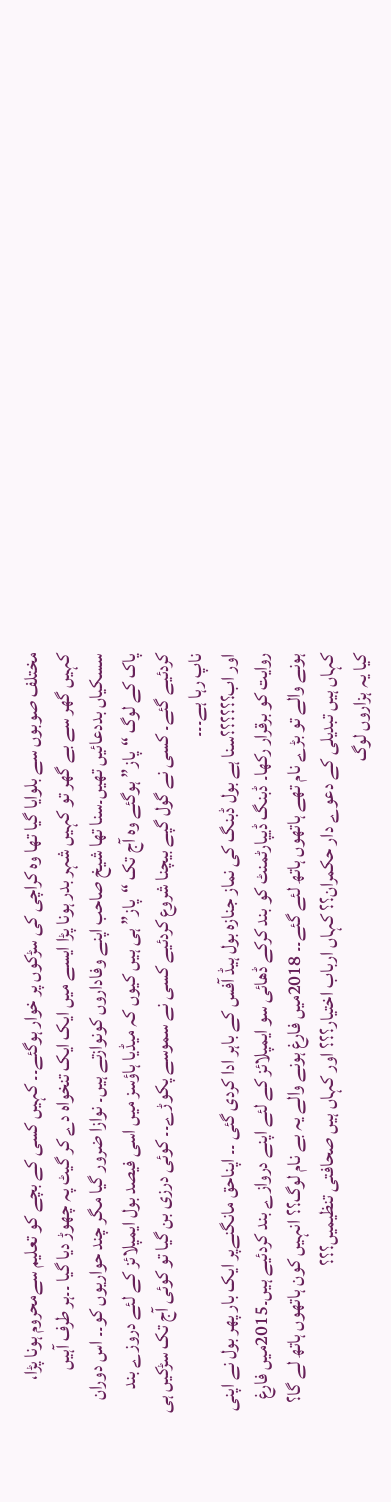مختلف صوبوں سے بلوایا گیا تھا وہ کراچی کی سڑکوں پر خوار ہوگئے۔۔ کہیں کسی کے بچے کو تعلیم سےمحروم ہونا پڑا، کہیں گھر سے بے گھر تو کہیں شہر بدر ہونا پڑا ایسے میں ایک ایک تنخواہ دے کر گیٹ پہ چھوڑ دیا گیا ۔۔ہر طرف آہیں سسکیاں بددعائیں تھیں۔سنا تھا شیخ صاحب اپنے وفاداروں کونوازتے ہیں۔ نوازا ضرور گیا مگر چند حواریوں کو۔۔ اس دوران پاک کے لوگ “پاز” ہوگئے وہ آج تک “پاز” ہی ہیں کیوں کہ میڈیا ہاؤسز میں اسی فیصد بول ایمپلائز کے لئے دروزے بند کردئیے گئے۔ کسی نے گول گپے بیچنا شروع کردئیے کسی نے سموسے پکوڑے۔۔ کوئی درزی بن گیا تو کوئی آج تک سڑکیں ہی ناپ رہا ہے۔۔۔
اور اب؟؟؟؟؟؟سنا ہے بول ڈبنگ کی نماز جنازہ بول ہیڈ آفس کے باہر ادا کردی گئی ۔۔ اپناحق مانگنےپر ایک بار پھر بول نے اپنی روایت کو برقرار رکھا۔ ڈبنگ ڈیپارٹمنٹ کو بند کرکے ڈھائی سو ایمپلائز کے لئے اپنے دروازے بند کردئیے ہیں۔2015میں فارغ ہونے والے تو بڑے نام تھے ہاتھوں ہاتھ لئے گئے۔۔ 2018میں فارغ ہونے والے یہ بے نام لوگ؟؟ انہیں کون ہاتھوں ہاتھ لے گا؟ کہاں ہیں تبدیلی کے دعوے دار حکمران؟؟ کہاں ارباب اختیار؟؟؟ اور کہاں ہیں صحافتی تنظیمیں؟؟؟
کیا یہ ہزاروں لوگ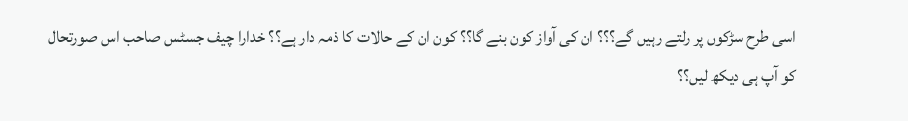اسی طرح سڑکوں پر رلتے رہیں گے؟؟؟ ان کی آواز کون بنے گا؟؟ کون ان کے حالات کا ذمہ دار ہے؟؟ خدارا چیف جسٹس صاحب اس صورتحال کو آپ ہی دیکھ لیں؟؟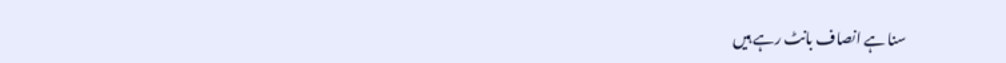سنا ہے انصاف بانٹ رہے ہیں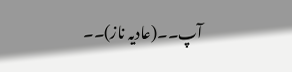آپ۔۔(عادیہ ناز)۔۔